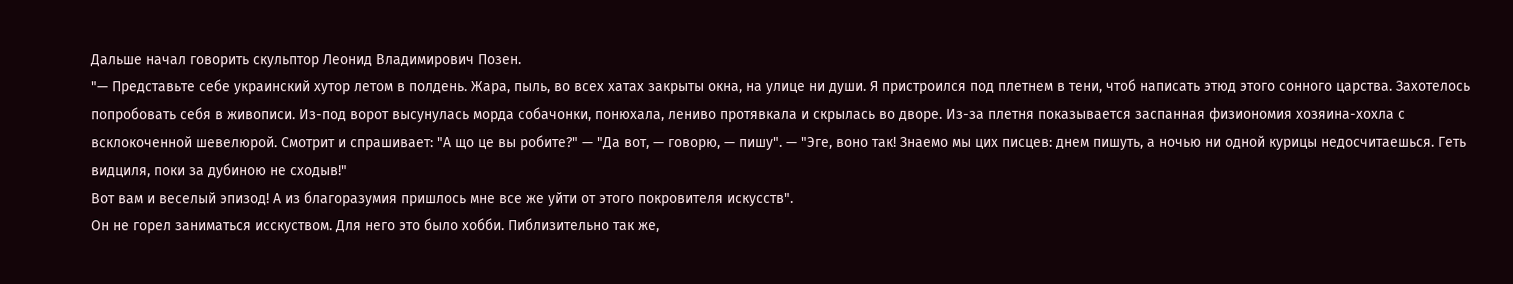Дальше начал говорить скульптор Леонид Владимирович Позен.
"— Представьте себе украинский хутор летом в полдень. Жара, пыль, во всех хатах закрыты окна, на улице ни души. Я пристроился под плетнем в тени, чтоб написать этюд этого сонного царства. Захотелось попробовать себя в живописи. Из-под ворот высунулась морда собачонки, понюхала, лениво протявкала и скрылась во дворе. Из-за плетня показывается заспанная физиономия хозяина-хохла с всклокоченной шевелюрой. Смотрит и спрашивает: "А що це вы робите?" — "Да вот, — говорю, — пишу". — "Эге, воно так! Знаемо мы цих писцев: днем пишуть, а ночью ни одной курицы недосчитаешься. Геть видциля, поки за дубиною не сходыв!"
Вот вам и веселый эпизод! А из благоразумия пришлось мне все же уйти от этого покровителя искусств".
Он не горел заниматься исскуством. Для него это было хобби. Пиблизительно так же,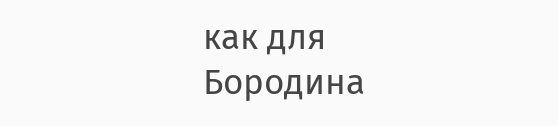как для Бородина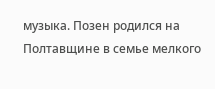музыка. Позен родился на Полтавщине в семье мелкого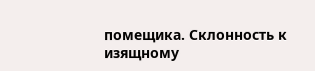помещика. Склонность к изящному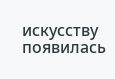искусству появилась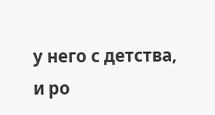у него с детства, и ро